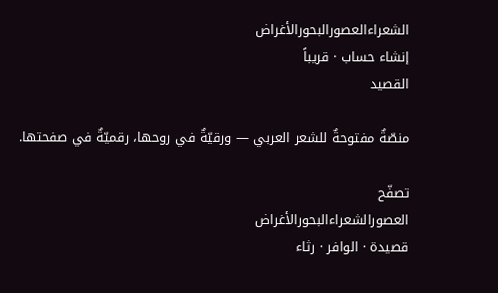الشعراءالعصورالبحورالأغراض
إنشاء حساب · قريباً
القصيد

منصّةٌ مفتوحةٌ للشعر العربي — ورقيّةٌ في روحها، رقميّةٌ في صفحتها.

تصفّح
العصورالشعراءالبحورالأغراض
قصيدة · الوافر · رثاء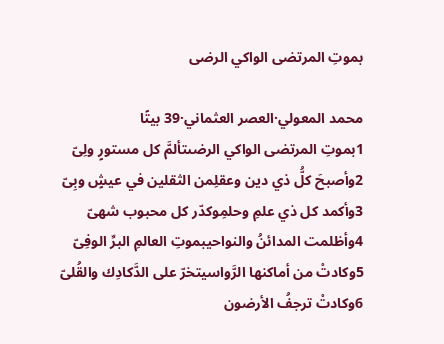بموتِ المرتضى الواكي الرضى

محمد المعولي·العصر العثماني·39 بيتًا
1بموتِ المرتضى الواكي الرضىتألمَّ كل مستورٍ ولِىّ
2وأصبحَ كلُّ ذي دين وعقلِمن الثقلين في عيشٍ وبِىّ
3وأكمد كل ذي علمِ وحلمِوكدّر كل محبوب شهىّ
4وأظلمت المدائنُ والنواحيبموتِ العالمِ البرِّ الوفِىّ
5وكادتْ من أماكنها الرَّواسيتخرّ على الدَّكادِك والقُلىّ
6وكادتْ ترجفُ الأرضون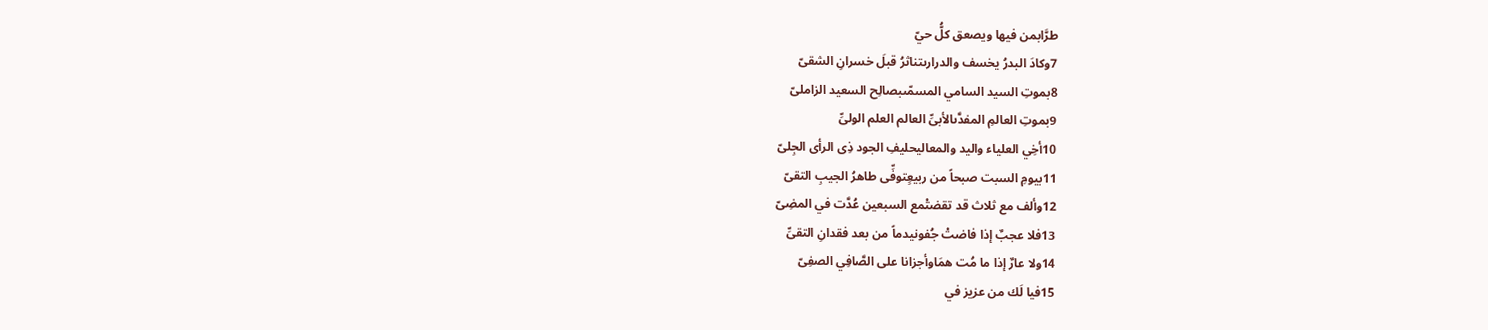طرَّابمن فيها ويصعق كلُّ حيّ
7وكادَ البدرُ يخسف والدرارىتناثرُ قبلَ خسرانِ الشقىّ
8بموتِ السيد السامي المسمّىبصالِح السعيد الزاملىّ
9بموتِ العالمِ المفدَّىالأبىِّ العالم العلم الولىِّ
10أخِي العلياء واليد والمعاليحليفِ الجود ذِى الرأى الجِلىّ
11بيومِ السبت صبحاً من ربيعٍتوفِّى طاهرُ الجيبِ التقىّ
12وألف مع ثلاث قد تقضتْمع السبعين عُدَّت في المضِىّ
13فلا عجبٌ إذا فاضتْ جُفونيدماً من بعد فقدانِ التقىِّ
14ولا عارٌ إذا ما مُت همَاوأجزانا على الصَّافِي الصفِىّ
15فيا لَك من عزيز في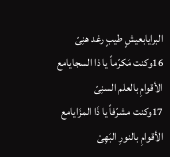البرايابعيشٍ طيبٍ رغد هنِىّ
16وكنت مَكرّماً يا ذا السجايامع الأقوامِ بالعلم السنِىّ
17وكنت مشرّفاً يا ذَا المزَايامع الأقوامِ بالنورِ البَهِىْ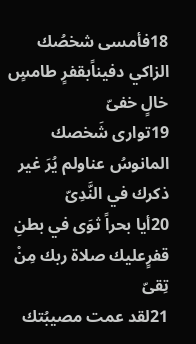18فأمسى شخصُك الزاكي دفيناًبقفرٍ طامسٍ خالٍ خفىّ
19توارى شَخصك المانوسُ عناولم يُرَ غير ذكرك في النَّدِىّ
20أيا بحراً ثوَى في بطنِ قفرٍعليك صلاة ربك مِنْ تِقىّ
21لقد عمت مصيبُتك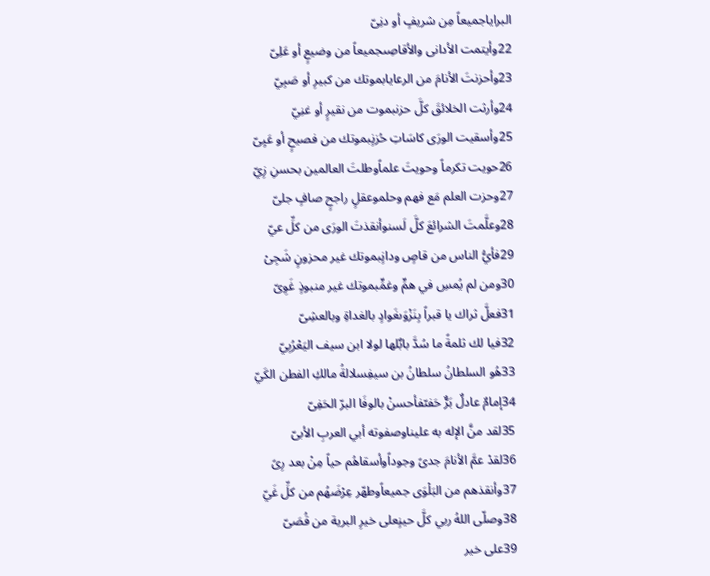البراياجميعاً مِن شريفٍ أو دنِىّ
22وأيتمت الأدانى والأقاصِىجميعاً من وضيعٍ أو عَلِىّ
23وأحزنتَ الأنامَ من الرعايابموتك من كبيرِ أو صَبِيّ
24وأرثت الخلائقَ كلَّ حزنبموت من نقيرٍ أو غنِيّ
25وأسقيت الورَى كاسَاتِ حُزنٍبموتك من فصيحٍ أو عَيِىّ
26حويت تكرماً وحويتَ علماًوطلتَ العالمين بحسنِ زِيّ
27وحزت العلم مَع فهم وحلموعقلٍ راجحٍ صافٍ جلىّ
28وعلَّمتَ الشرائعَ كلَّ لَسنوأنقذتَ الورَى من كلِّ عيّ
29فأيُّ الناس من قاصٍ ودانٍبموتك غير محزونٍ شَجِىْ
30ومن لم يُمسِ في همٍّ وغمٍّبموتك غير منبوذٍ غَوِىّ
31فعلَّ ثراك يا قبراً بِنَزْوَىغَوادٍ بالغداةِ وبالعشِىّ
32فيا لك ثلمةً ما سُدَّ بابٌلها لولا ابن سيف اليَعْرُبِيّ
33هُو السلطانُ سلطانُ بن سيفِسلالةُ مالكِ الفطن الكَيّ
34إمامٌ عادلٌ بَرٌّ حَفىّفأحسنْ بالوفَا البرّ الحَفِىّ
35لقد منَّ الإله به عليناوصفوته أبي العربِ الأبىّ
36لقدْ عمَّ الأنامَ جدىً وجوداًوأسقاهُم حياً مِنْ بعد رِىً
37وأنقذهم من البَلْوَى جميعاًوطهّر عِرْضَهُم من كلِّ غَيّ
38وصلّى اللهُ ربي كلَّ حينٍعلى خيرِ البرية من قُصَىّ
39على خير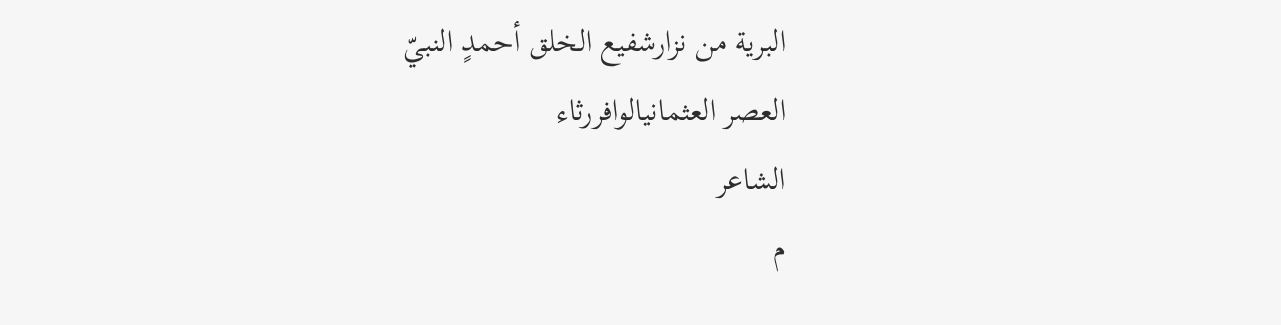البرية من نزارشفيع الخلق أحمدٍ النبيّ
العصر العثمانيالوافررثاء
الشاعر
م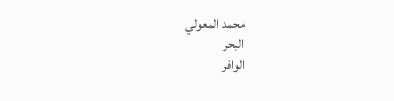محمد المعولي
البحر
الوافر